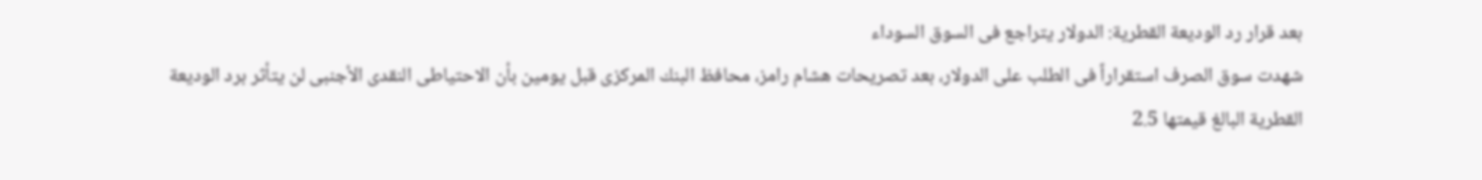بعد قرار رد الوديعة القطرية: الدولار يتراجع فى السوق السوداء
شهدت سوق الصرف استقراراً فى الطلب على الدولار، بعد تصريحات هشام رامز، محافظ البنك المركزى قبل يومين بأن الاحتياطى النقدى الأجنبى لن يتأثر برد الوديعة القطرية البالغ قيمتها 2.5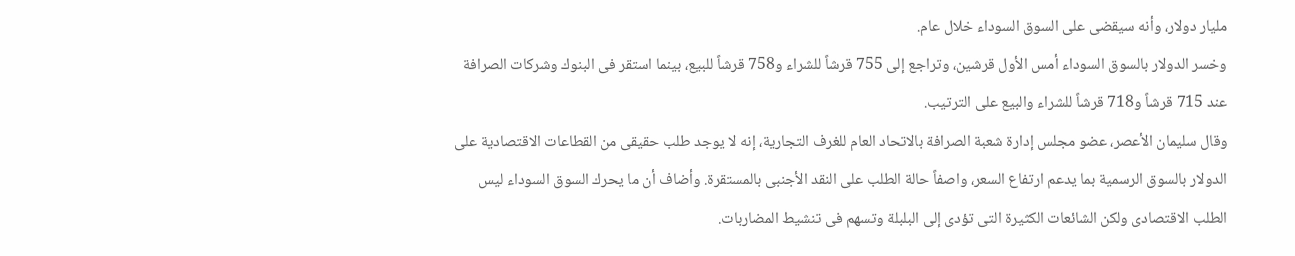مليار دولار، وأنه سيقضى على السوق السوداء خلال عام.
وخسر الدولار بالسوق السوداء أمس الأول قرشين، وتراجع إلى 755 قرشاً للشراء و758 قرشاً للبيع، بينما استقر فى البنوك وشركات الصرافة عند 715 قرشاً و718 قرشاً للشراء والبيع على الترتيب.
وقال سليمان الأعصر، عضو مجلس إدارة شعبة الصرافة بالاتحاد العام للغرف التجارية، إنه لا يوجد طلب حقيقى من القطاعات الاقتصادية على الدولار بالسوق الرسمية بما يدعم ارتفاع السعر، واصفاً حالة الطلب على النقد الأجنبى بالمستقرة. وأضاف أن ما يحرك السوق السوداء ليس الطلب الاقتصادى ولكن الشائعات الكثيرة التى تؤدى إلى البلبلة وتسهم فى تنشيط المضاربات.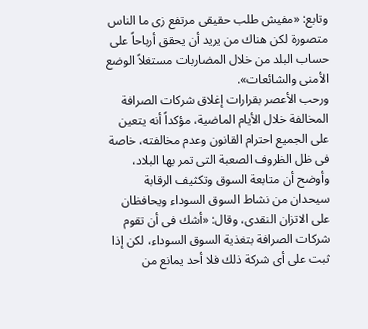وتابع: «مفيش طلب حقيقى مرتفع زى ما الناس متصورة لكن هناك من يريد أن يحقق أرباحاً على حساب البلد من خلال المضاربات مستغلاً الوضع الأمنى والشائعات».
ورحب الأعصر بقرارات إغلاق شركات الصرافة المخالفة خلال الأيام الماضية، مؤكداً أنه يتعين على الجميع احترام القانون وعدم مخالفته، خاصة فى ظل الظروف الصعبة التى تمر بها البلاد، وأوضح أن متابعة السوق وتكثيف الرقابة سيحدان من نشاط السوق السوداء ويحافظان على الاتزان النقدى، وقال: «أشك فى أن تقوم شركات الصرافة بتغذية السوق السوداء، لكن إذا ثبت على أى شركة ذلك فلا أحد يمانع من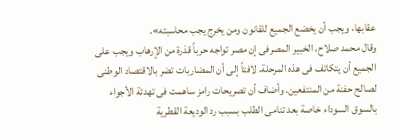عقابها، ويجب أن يخضع الجميع للقانون ومن يخرج يجب محاسبته».
وقال محمد صلاح، الخبير المصرفى إن مصر تواجه حرباً قذرة من الإرهاب ويجب على الجميع أن يتكاتف فى هذه المرحلة، لافتاً إلى أن المضاربات تضر بالاقتصاد الوطنى لصالح حفنة من المنتفعين. وأضاف أن تصريحات رامز ساهمت فى تهدئة الأجواء بالسوق السوداء خاصة بعد تنامى الطلب بسبب رد الوديعة القطرية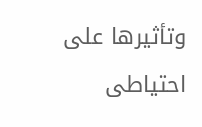وتأثيرها على احتياطى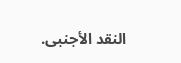النقد الأجنبى.